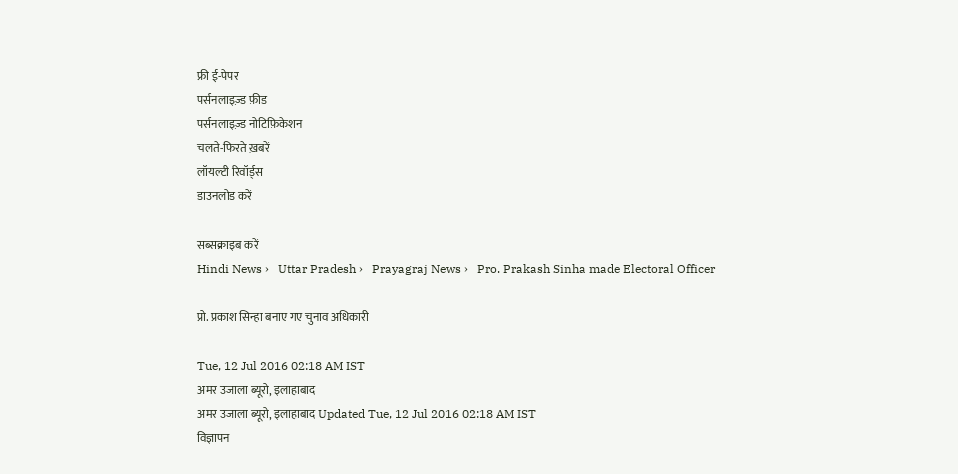फ्री ई-पेपर
पर्सनलाइज़्ड फ़ीड
पर्सनलाइज़्ड नोटिफ़िकेशन
चलते-फिरते ख़बरें
लॉयल्टी रिवॉर्ड्स
डाउनलोड करें

सब्सक्राइब करें
Hindi News ›   Uttar Pradesh ›   Prayagraj News ›   Pro. Prakash Sinha made Electoral Officer

प्रो. प्रकाश सिन्हा बनाए गए चुनाव अधिकारी

Tue, 12 Jul 2016 02:18 AM IST
अमर उजाला ब्यूरो, इलाहाबाद
अमर उजाला ब्यूरो, इलाहाबाद Updated Tue, 12 Jul 2016 02:18 AM IST
विज्ञापन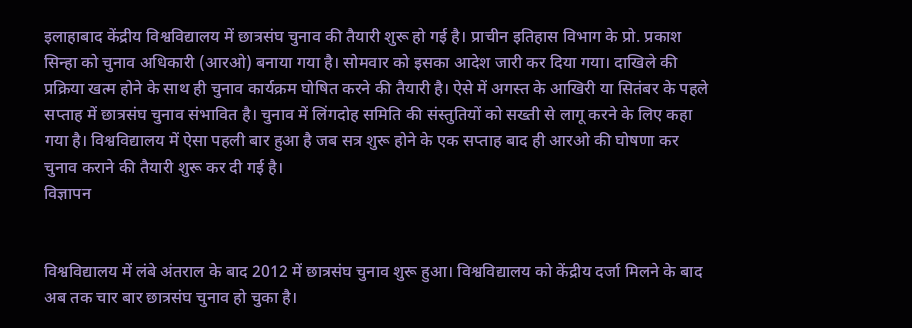इलाहाबाद केंद्रीय विश्वविद्यालय में छात्रसंघ चुनाव की तैयारी शुरू हो गई है। प्राचीन इतिहास विभाग के प्रो. प्रकाश सिन्हा को चुनाव अधिकारी (आरओ) बनाया गया है। सोमवार को इसका आदेश जारी कर दिया गया। दाखिले की प्रक्रिया खत्म होने के साथ ही चुनाव कार्यक्रम घोषित करने की तैयारी है। ऐसे में अगस्त के आखिरी या सितंबर के पहले सप्ताह में छात्रसंघ चुनाव संभावित है। चुनाव में लिंगदोह समिति की संस्तुतियों को सख्ती से लागू करने के लिए कहा गया है। विश्वविद्यालय में ऐसा पहली बार हुआ है जब सत्र शुरू होने के एक सप्ताह बाद ही आरओ की घोषणा कर चुनाव कराने की तैयारी शुरू कर दी गई है।
विज्ञापन


विश्वविद्यालय में लंबे अंतराल के बाद 2012 में छात्रसंघ चुनाव शुरू हुआ। विश्वविद्यालय को केंद्रीय दर्जा मिलने के बाद अब तक चार बार छात्रसंघ चुनाव हो चुका है।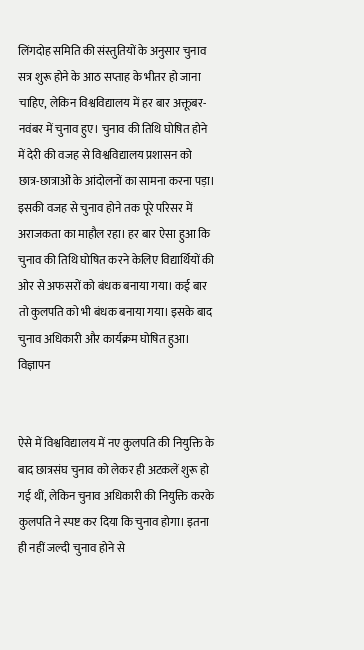लिंगदोह समिति की संस्तुतियों के अनुसार चुनाव सत्र शुरू होने के आठ सप्ताह के भीतर हो जाना चाहिए, लेकिन विश्वविद्यालय में हर बार अक्तूबर-नवंबर में चुनाव हुए। चुनाव की तिथि घोषित होने में देरी की वजह से विश्वविद्यालय प्रशासन को छात्र-छात्राओं के आंदोलनों का सामना करना पड़ा। इसकी वजह से चुनाव होने तक पूरे परिसर में अराजकता का माहौल रहा। हर बार ऐसा हुआ कि चुनाव की तिथि घोषित करने केलिए विद्यार्थियों की ओर से अफसरों को बंधक बनाया गया। कई बार तो कुलपति को भी बंधक बनाया गया। इसके बाद चुनाव अधिकारी और कार्यक्रम घोषित हुआ।
विज्ञापन


ऐसे में विश्वविद्यालय में नए कुलपति की नियुक्ति के बाद छात्रसंघ चुनाव को लेकर ही अटकलें शुरू हो गई थीं, लेकिन चुनाव अधिकारी की नियुक्ति करके कुलपति ने स्पष्ट कर दिया कि चुनाव होगा। इतना ही नहीं जल्दी चुनाव होने से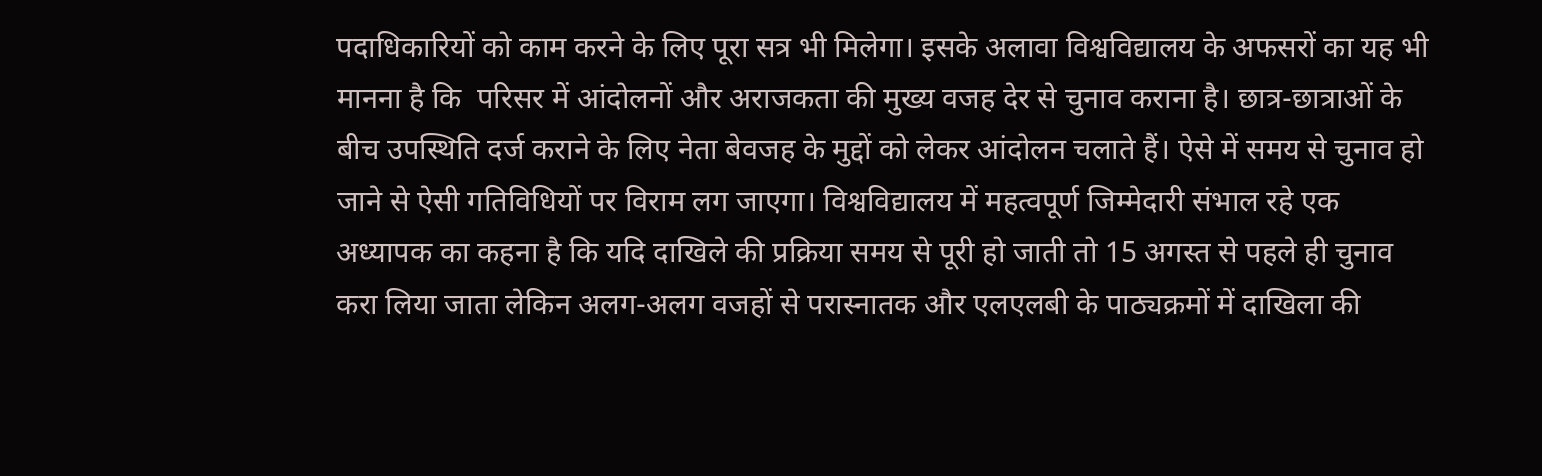पदाधिकारियों को काम करने के लिए पूरा सत्र भी मिलेगा। इसके अलावा विश्वविद्यालय के अफसरों का यह भी मानना है कि  परिसर में आंदोलनों और अराजकता की मुख्य वजह देर से चुनाव कराना है। छात्र-छात्राओं के बीच उपस्थिति दर्ज कराने के लिए नेता बेवजह के मुद्दों को लेकर आंदोलन चलाते हैं। ऐसे में समय से चुनाव हो जाने से ऐसी गतिविधियों पर विराम लग जाएगा। विश्वविद्यालय में महत्वपूर्ण जिम्मेदारी संभाल रहे एक अध्यापक का कहना है कि यदि दाखिले की प्रक्रिया समय से पूरी हो जाती तो 15 अगस्त से पहले ही चुनाव करा लिया जाता लेकिन अलग-अलग वजहों से परास्नातक और एलएलबी के पाठ्यक्रमों में दाखिला की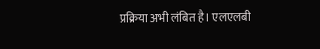प्रक्रिया अभी लंबित है। एलएलबी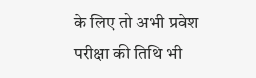के लिए तो अभी प्रवेश परीक्षा की तिथि भी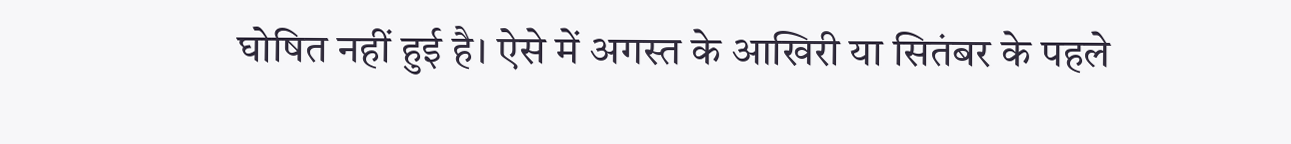घोषित नहीं हुई है। ऐसे में अगस्त के आखिरी या सितंबर के पहले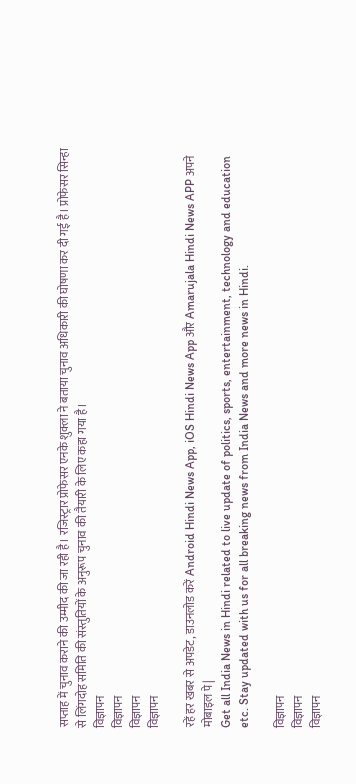सप्ताह में चुनाव कराने की उम्मीद की जा रही है। रजिस्ट्रार प्रोफेसर एनके शुक्ला ने बताया चुनाव अधिकारी की घोषणा कर दी गई है। प्रोफेसर सिन्हा से लिंगदोह समिति की संस्तुतियों के अनुरूप चुनाव की तैयारी के लिए कहा गया है।
विज्ञापन
विज्ञापन
विज्ञापन
विज्ञापन

रहें हर खबर से अपडेट, डाउनलोड करें Android Hindi News App, iOS Hindi News App और Amarujala Hindi News APP अपने मोबाइल पे|
Get all India News in Hindi related to live update of politics, sports, entertainment, technology and education etc. Stay updated with us for all breaking news from India News and more news in Hindi.

विज्ञापन
विज्ञापन
विज्ञापन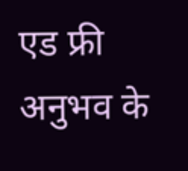एड फ्री अनुभव के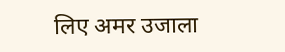लिए अमर उजाला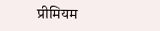प्रीमियम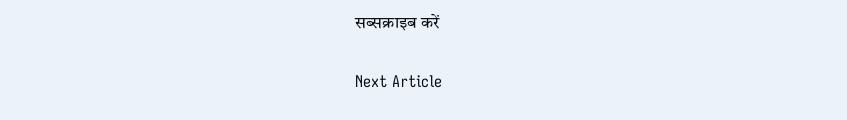सब्सक्राइब करें

Next Article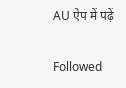AU ऐप में पढ़ें

Followed